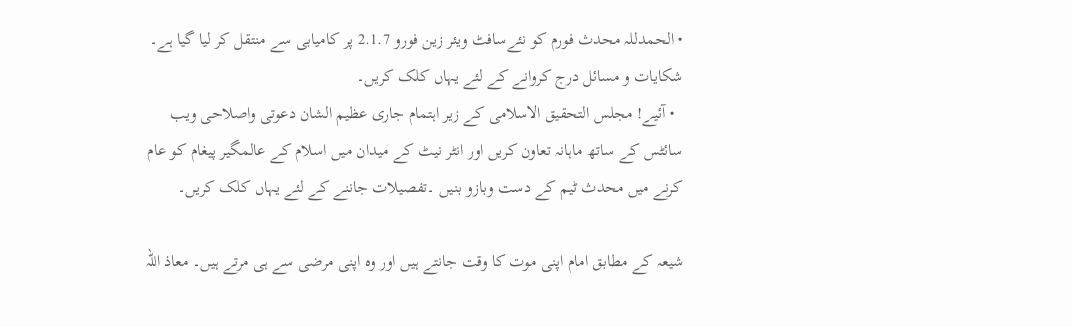• الحمدللہ محدث فورم کو نئےسافٹ ویئر زین فورو 2.1.7 پر کامیابی سے منتقل کر لیا گیا ہے۔ شکایات و مسائل درج کروانے کے لئے یہاں کلک کریں۔
  • آئیے! مجلس التحقیق الاسلامی کے زیر اہتمام جاری عظیم الشان دعوتی واصلاحی ویب سائٹس کے ساتھ ماہانہ تعاون کریں اور انٹر نیٹ کے میدان میں اسلام کے عالمگیر پیغام کو عام کرنے میں محدث ٹیم کے دست وبازو بنیں ۔تفصیلات جاننے کے لئے یہاں کلک کریں۔

شیعہ کے مطابق امام اپنی موت کا وقت جانتے ہیں اور وہ اپنی مرضی سے ہی مرتے ہیں۔ معاذ اللہ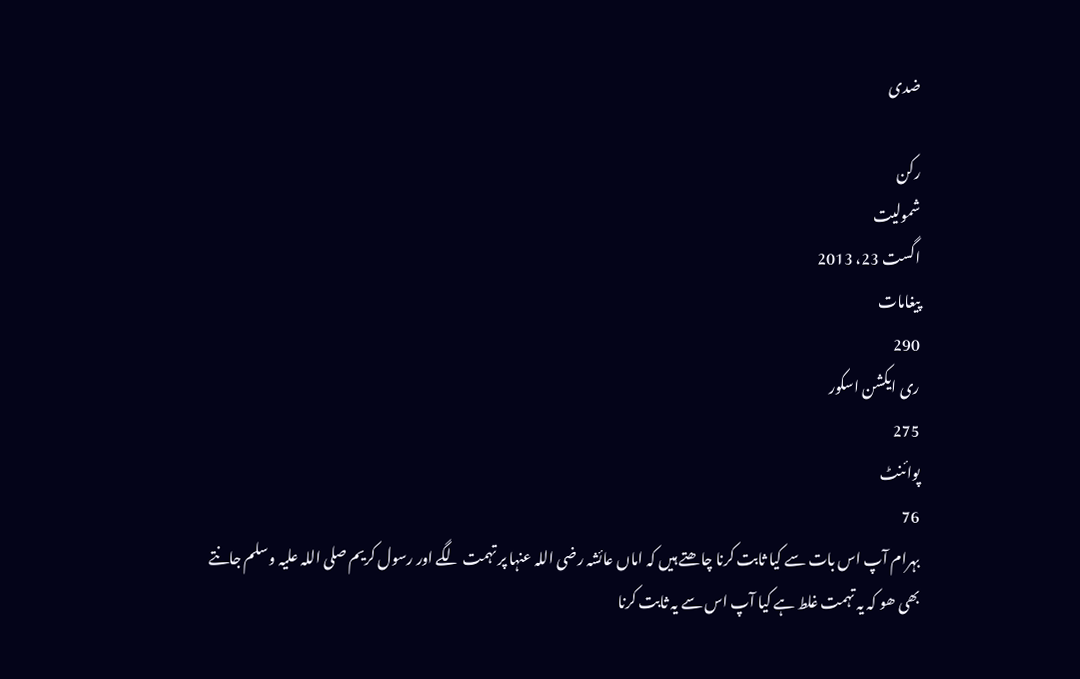ضدی

رکن
شمولیت
اگست 23، 2013
پیغامات
290
ری ایکشن اسکور
275
پوائنٹ
76
بہرام آپ اس بات سے کیا ثابت کرنا چاھتے ہیں کہ اماں عائشہ رضی اللہ عنہا پر تہمت لگے اور رسول کریم صلی اللہ علیہ وسلم جانتے بھی ھو کہ یہ تہمت غلط ہے کیا آپ اس سے یہ ثابت کرنا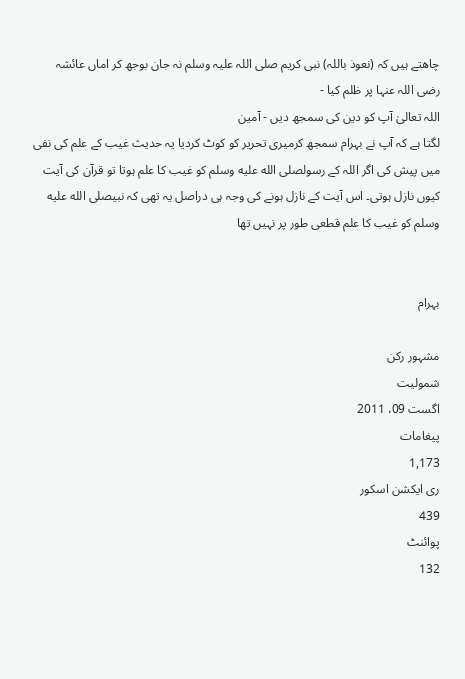چاھتے ہیں کہ (نعوذ باللہ) نبی کریم صلی اللہ علیہ وسلم نہ جان بوجھ کر اماں عائشہ رضی اللہ عنہا پر ظلم کیا -
اللہ تعالیٰ آپ کو دین کی سمجھ دیں - آمین
لگتا ہے کہ آپ نے بہرام سمجھ کرمیری تحریر کو کوٹ کردیا یہ حدیث غیب کے علم کی نفی میں پیش کی اگر اللہ کے رسولصلى الله عليه وسلم کو غیب کا علم ہوتا تو قرآن کی آیت کیوں نازل ہوتی۔ اس آیت کے نازل ہونے کی وجہ ہی دراصل یہ تھی کہ نبیصلى الله عليه وسلم کو غیب کا علم قطعی طور پر نہیں تھا


بہرام

مشہور رکن
شمولیت
اگست 09، 2011
پیغامات
1,173
ری ایکشن اسکور
439
پوائنٹ
132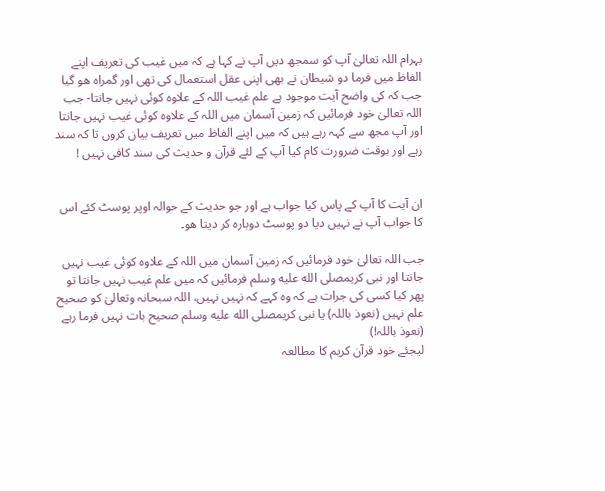بہرام اللہ تعالیٰ آپ کو سمجھ دیں آپ نے کہا ہے کہ میں غیب کی تعریف اپنے الفاظ میں فرما دو شیطان نے بھی اپنی عقل استعمال کی تھی اور گمراہ ھو گیا جب کہ کی واضح آیت موجود ہے علم غیب اللہ کے علاوہ کوئی نہیں جانتا- جب اللہ تعالیٰ خود فرمائیں کہ زمین آسمان میں اللہ کے علاوہ کوئی غیب نہیں جانتا اور آپ مجھ سے کہہ رہے ہیں کہ میں اپنے الفاظ میں تعریف بیان کروں تا کہ سند رہے اور بوقت ضرورت کام کیا آپ کے لئے قرآن و حدیث کی سند کافی نہیں !


ان آیت کا آپ کے پاس کیا جواب ہے اور جو حدیث کے حوالہ اوپر پوسٹ کئے اس کا جواب آپ نے نہیں دیا دو پوسٹ دوبارہ کر دیتا ھو۔

جب اللہ تعالیٰ خود فرمائیں کہ زمین آسمان میں اللہ کے علاوہ کوئی غیب نہیں جانتا اور نبی کریمصلى الله عليه وسلم فرمائیں کہ میں علم غیب نہیں جانتا تو پھر کیا کسی کی جرات ہے کہ وہ کہے کہ نہیں نہیں، اللہ سبحانہ وتعالیٰ کو صحیح علم نہیں (نعوذ باللہ) یا نبی کریمصلى الله عليه وسلم صحیح بات نہیں فرما رہے (نعوذ باللہ!)
لیجئے خود قرآن کریم کا مطالعہ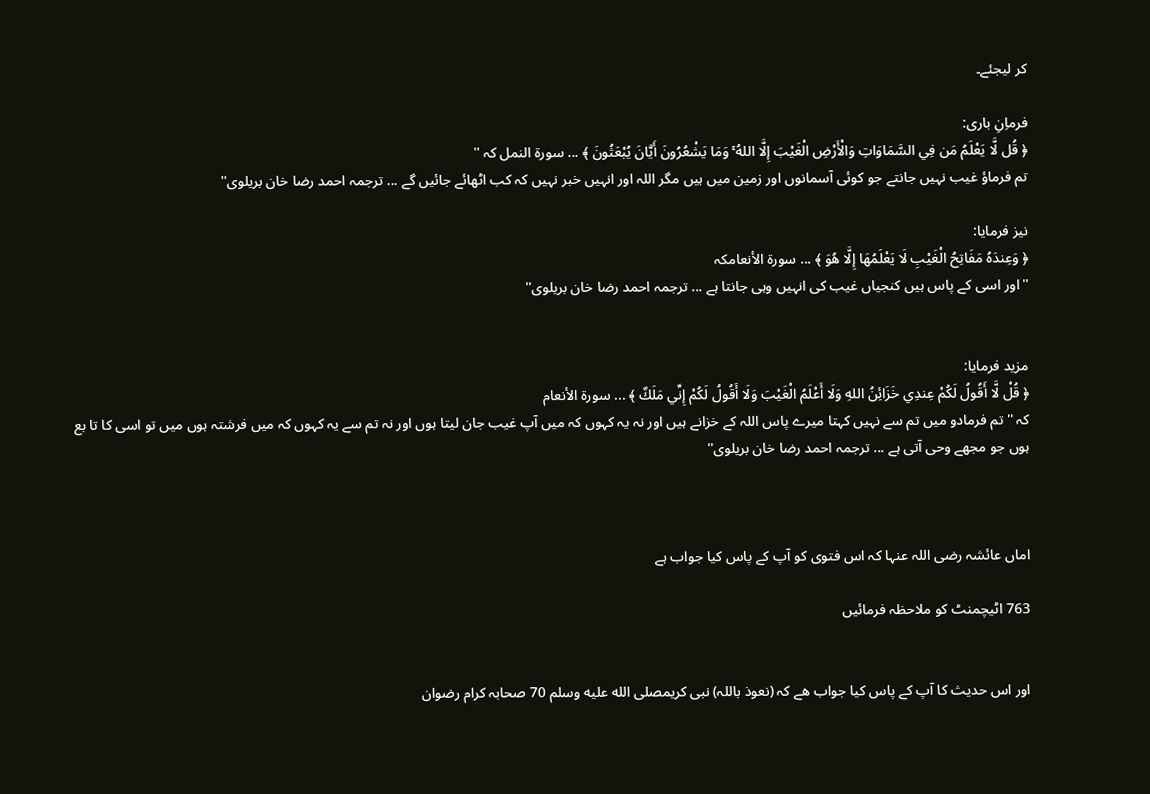کر لیجئے۔

فرماِنِ باری:
﴿ قُل لَّا يَعْلَمُ مَن فِي السَّمَاوَاتِ وَالْأَرْضِ الْغَيْبَ إِلَّا اللهُ ۚ وَمَا يَشْعُرُونَ أَيَّانَ يُبْعَثُونَ ﴾ ... سورة النمل کہ ''
تم فرماؤ غیب نہیں جانتے جو کوئی آسمانوں اور زمین میں ہیں مگر اللہ اور انہیں خبر نہیں کہ کب اٹھائے جائیں گے ... ترجمہ احمد رضا خان بریلوی''

نیز فرمایا:
﴿ وَعِندَهُ مَفَاتِحُ الْغَيْبِ لَا يَعْلَمُهَا إِلَّا هُوَ ﴾ ... سورة الأنعامکہ
''اور اسی کے پاس ہیں کنجیاں غیب کی انہیں وہی جانتا ہے ... ترجمہ احمد رضا خان بریلوی''


مزید فرمایا:
﴿ قُلْ لَّا أَقُولُ لَكُمْ عِندِي خَزَائِنُ اللهِ وَلَا أَعْلَمُ الْغَيْبَ وَلَا أَقُولُ لَكُمْ إِنِّي مَلَكٌ ﴾ ... سورة الأنعام
کہ '' تم فرمادو میں تم سے نہیں کہتا میرے پاس اللہ کے خزانے ہیں اور نہ یہ کہوں کہ میں آپ غیب جان لیتا ہوں اور نہ تم سے یہ کہوں کہ میں فرشتہ ہوں میں تو اسی کا تا بع ہوں جو مجھے وحی آتی ہے ... ترجمہ احمد رضا خان بریلوی''



اماں عائشہ رضی اللہ عنہا کہ اس فتوی کو آپ کے پاس کیا جواب ہے

763 اٹیچمنٹ کو ملاحظہ فرمائیں


اور اس حدیث کا آپ کے پاس کیا جواب ھے کہ (نعوذ باللہ) نبی کریمصلى الله عليه وسلم 70 صحابہ کرام رضوان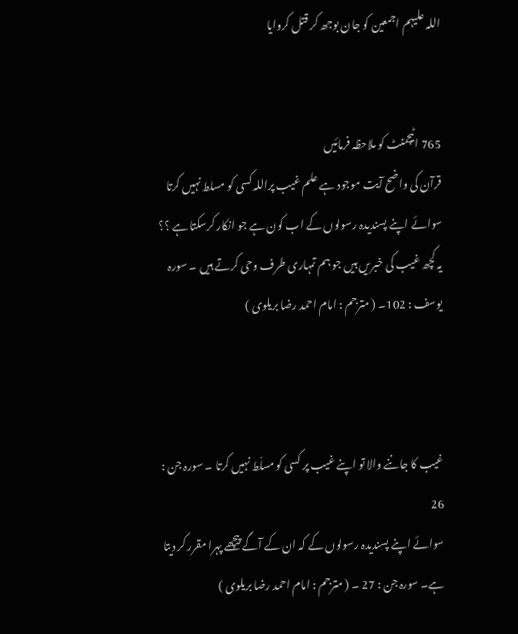اللہ علیہم اجمعین کو جان بوجھ کر قتل کروایا


765 اٹیچمنٹ کو ملاحظہ فرمائیں
قرآن کی واضح آیت موجود ہے علم غیب پراللہ کسی کو مسلط نہیں کرتا سوائے اپنے پسندیدہ رسولوں کے اب کون ہے جو انکار کرسکتا ہے ؟؟
یہ کچھ غیب کی خبریں ہیں جو ہم تمہاری طرف وحی کرتے ہیں ۔ سورہ یوسف : 102۔ ( مترجم : امام احمد رضا بریلوی )



غیب کا جاننے والا تو اپنے غیب پر کسی کو مسلّط نہیں کرتا ۔ سورہ جن : 26
سوائے اپنے پسندیدہ رسولوں کے کہ ان کے آگے پیچھے پہرا مقرر کر دیتا ہے۔ سورہ جن : 27 ۔ ( مترجم : امام احمد رضا بریلوی )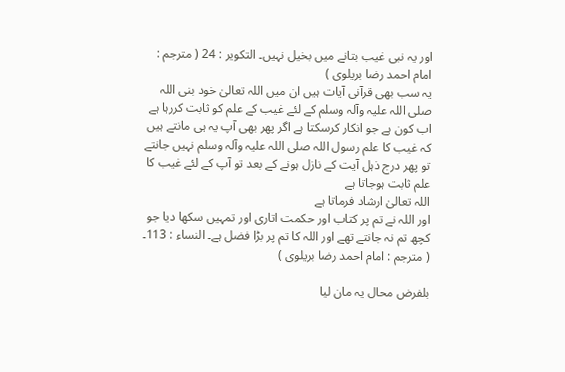اور یہ نبی غیب بتانے میں بخیل نہیں۔ التکویر : 24 ( مترجم : امام احمد رضا بریلوی )
یہ سب بھی قرآنی آیات ہیں ان میں اللہ تعالیٰ خود بنی اللہ صلی اللہ علیہ وآلہ وسلم کے لئے غیب کے علم کو ثابت کررہا ہے اب کون ہے جو انکار کرسکتا ہے اگر پھر بھی آپ یہ ہی مانتے ہیں کہ غیب کا علم رسول اللہ صلی اللہ علیہ وآلہ وسلم نہیں جانتے تو پھر درج ذہل آیت کے نازل ہونے کے بعد تو آپ کے لئے غیب کا علم ثابت ہوجاتا ہے
اللہ تعالیٰ ارشاد فرماتا ہے
اور اللہ نے تم پر کتاب اور حکمت اتاری اور تمہیں سکھا دیا جو کچھ تم نہ جانتے تھے اور اللہ کا تم پر بڑا فضل ہے۔ النساء : 113۔ ( مترجم : امام احمد رضا بریلوی )

بلفرض محال یہ مان لیا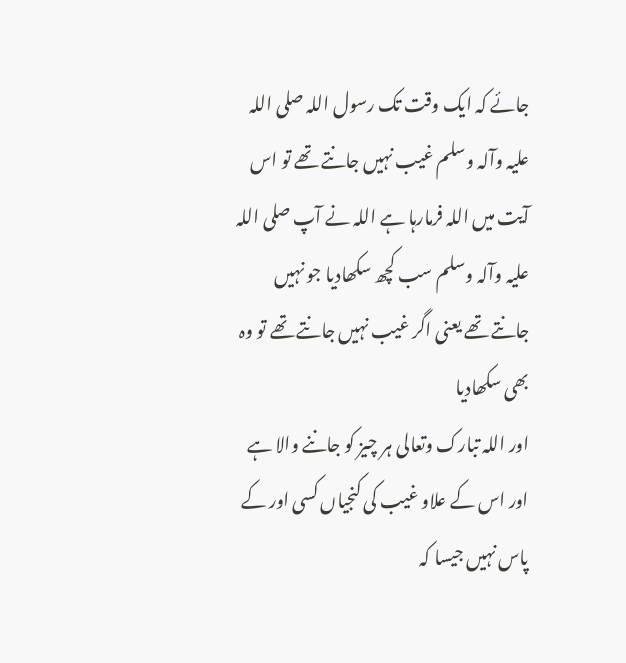جائے کہ ایک وقت تک رسول اللہ صلی اللہ علیہ وآلہ وسلم غیب نہیں جانتے تھے تو اس آیت میں اللہ فرمارہا ہے اللہ نے آپ صلی اللہ علیہ وآلہ وسلم سب کچھ سکھادیا جو نہیں جانتے تھے یعنی اگر غیب نہیں جانتے تھے تو وہ بھی سکھادیا
اور اللہ تبارک وتعالی ہر چیز کو جاننے والا ہے اور اس کے علاو غیب کی کنجیاں کسی اور کے پاس نہیں جیسا کہ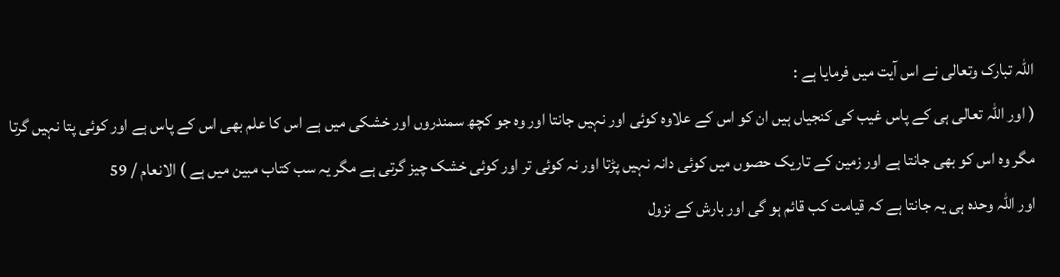اللہ تبارک وتعالی نے اس آیت میں فرمایا ہے :
( اور اللہ تعالی ہی کے پاس غیب کی کنجیاں ہیں ان کو اس کے علاوہ کوئی اور نہیں جانتا اور وہ جو کچھ سمندروں اور خشکی میں ہے اس کا علم بھی اس کے پاس ہے اور کوئی پتا نہیں گرتا مگر وہ اس کو بھی جانتا ہے اور زمین کے تاریک حصوں میں کوئی دانہ نہیں پڑتا اور نہ کوئی تر اور کوئی خشک چیز گرتی ہے مگر یہ سب کتاب مبین میں ہے ) الانعام / 59
اور اللہ وحدہ ہی یہ جانتا ہے کہ قیامت کب قائم ہو گی اور بارش کے نزول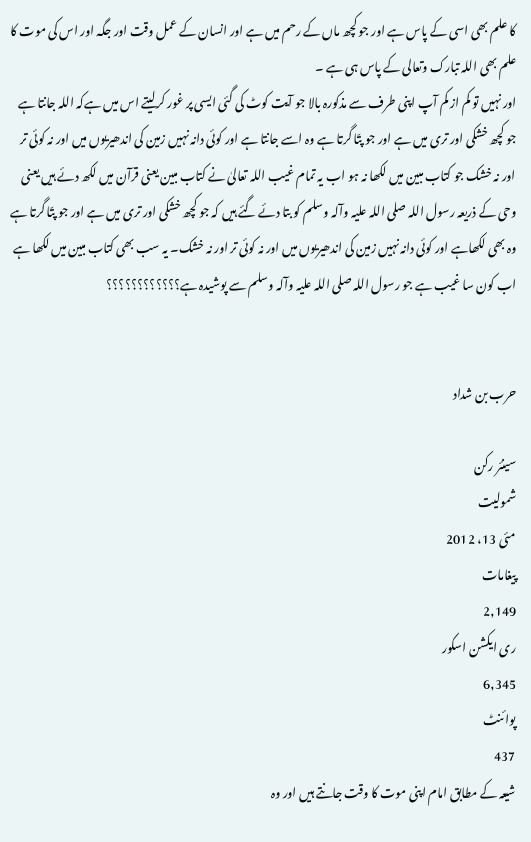کا علم بھی اسی کے پاس ہے اور جو کچھ ماں کے رحم میں ہے اور انسان کے عمل وقت اور جگہ اور اس کی موت کا علم بھی اللہ تبارک وتعالی کے پاس ہی ہے ۔
اور نہیں تو کم از کم آپ اپنی طرف سے مذکورہ بالا جو آیت کوٹ کی گئی ایسی پر غور کرلیتے اس میں ہےکہ اللہ جانتا ہے جو کچھ خشکی اور تری میں ہے اور جو پتّا گرتا ہے وہ اسے جانتا ہے اور کوئی دانہ نہیں زمین کی اندھیریوں میں اور نہ کوئی تر اور نہ خشک جو کتاب مبین میں لکھا نہ ہو اب یہ تمام غیب اللہ تعالیٰ نے کتاب مبین یعنی قرآن میں لکھ دئے ہیں یعنی وحی کے ذریعہ رسول اللہ صلی اللہ علیہ وآلہ وسلم کو بتا دئے گئے ہیں کہ جو کچھ خشکی اور تری میں ہے اور جو پتّا گرتا ہے وہ بھی لکھاہے اور کوئی دانہ نہیں زمین کی اندھیریوں میں اور نہ کوئی تر اور نہ خشک۔ یہ سب بھی کتاب مبین میں لکھا ہے اب کون سا غیب ہے جو رسول اللہ صلی اللہ علیہ وآلہ وسلم سے پوشیدہ ہے؟؟؟؟؟؟؟؟؟؟؟؟


حرب بن شداد

سینئر رکن
شمولیت
مئی 13، 2012
پیغامات
2,149
ری ایکشن اسکور
6,345
پوائنٹ
437
شیعہ کے مطابق امام اپنی موت کا وقت جانتے ہیں اور وہ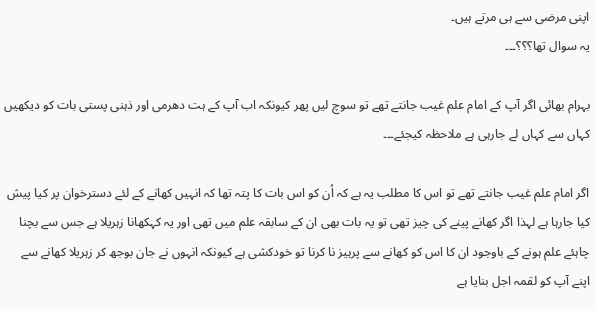اپنی مرضی سے ہی مرتے ہیں۔
یہ سوال تھا؟؟؟۔۔۔

بہرام بھائی اگر آپ کے امام علم غیب جانتے تھے تو سوچ لیں پھر کیونکہ اب آپ کے ہت دھرمی اور ذہنی پستی بات کو دیکھیں کہاں سے کہاں لے جارہی ہے ملاحظہ کیجئے۔۔۔

اگر امام علم غیب جانتے تھے تو اس کا مطلب یہ ہے کہ اُن کو اس بات کا پتہ تھا کہ انہیں کھانے کے لئے دسترخوان پر کیا پیش کیا جارہا ہے لہذا اگر کھانے پینے کی چیز تھی تو یہ بات بھی ان کے سابقہ علم میں تھی اور یہ کہکھانا زہریلا ہے جس سے بچنا چاہئے علم ہونے کے باوجود ان کا اس کو کھانے سے پرہیز نا کرنا تو خودکشی ہے کیونکہ انہوں نے جان بوجھ کر زہریلا کھانے سے اپنے آپ کو لقمہ اجل بنایا ہے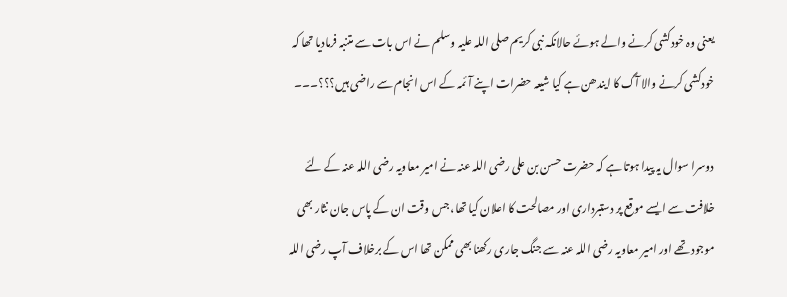یعنی وہ خودکشی کرنے والے ہوئے حالانکہ نبی کریم صلی اللہ علیہ وسلم نے اس بات سے متنبہ فرمادیا تھا کہ خودکشی کرنے والا آگ کا ایندھن ہے کیا شیعہ حضرات اپنے آئمہ کے اس انجام سے راضی ہیں؟؟؟۔۔۔

دوسرا سوال یہ پیدا ہوتا ہے کہ حضرت حسن بن علی رضی اللہ عنہ نے امیر معاویہ رضی اللہ عنہ کے لئے خلافت سے ایسے موقع پر دستبرداری اور مصالحت کا اعلان کیا تھا، جس وقت ان کے پاس جان نثار بھی موجود تھے اور امیر معاویہ رضی اللہ عنہ سے جنگ جاری رکھنا بھی ممکن تھا اس کے برخلاف آپ رضی اللہ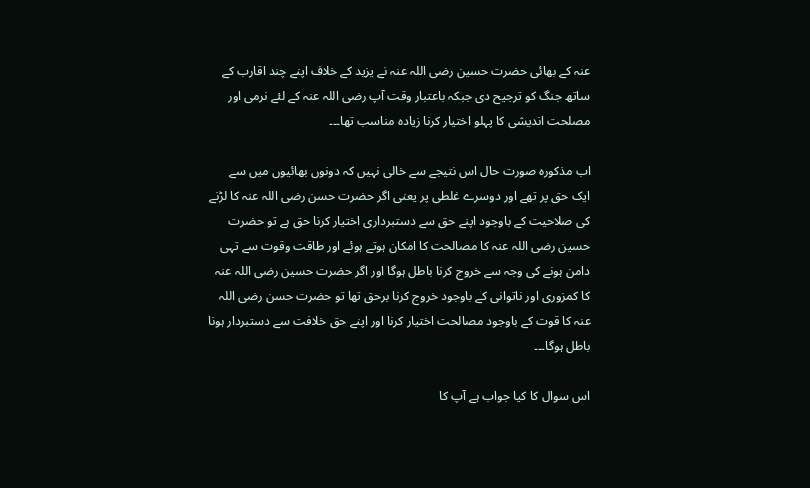عنہ کے بھائی حضرت حسین رضی اللہ عنہ نے یزید کے خلاف اپنے چند اقارب کے ساتھ جنگ کو ترجیح دی جبکہ باعتبار وقت آپ رضی اللہ عنہ کے لئے نرمی اور مصلحت اندیشی کا پہلو اختیار کرنا زیادہ مناسب تھا۔۔۔

اب مذکورہ صورت حال اس نتیجے سے خالی نہیں کہ دونوں بھائیوں میں سے ایک حق پر تھے اور دوسرے غلطی پر یعنی اگر حضرت حسن رضی اللہ عنہ کا لڑنے کی صلاحیت کے باوجود اپنے حق سے دستبرداری اختیار کرنا حق ہے تو حضرت حسین رضی اللہ عنہ کا مصالحت کا امکان ہوتے ہوئے اور طاقت وقوت سے تہی دامن ہونے کی وجہ سے خروج کرنا باطل ہوگا اور اگر حضرت حسین رضی اللہ عنہ کا کمزوری اور ناتوانی کے باوجود خروج کرنا برحق تھا تو حضرت حسن رضی اللہ عنہ کا قوت کے باوجود مصالحت اختیار کرنا اور اپنے حق خلافت سے دستبردار ہونا باطل ہوگا۔۔۔

اس سوال کا کیا جواب ہے آپ کا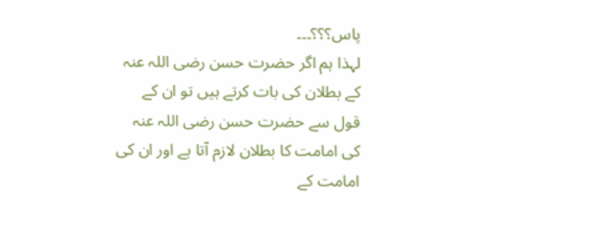پاس؟؟؟۔۔۔
لہذا ہم اگر حضرت حسن رضی اللہ عنہ کے بطلان کی بات کرتے ہیں تو ان کے قول سے حضرت حسن رضی اللہ عنہ کی امامت کا بطلان لازم آتا ہے اور ان کی امامت کے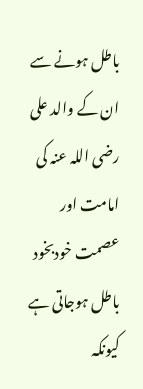باطل ہونے سے ان کے والد علی رضی اللہ عنہ کی امامت اور عصمت خودبخود باطل ہوجاتی ہے کیونکہ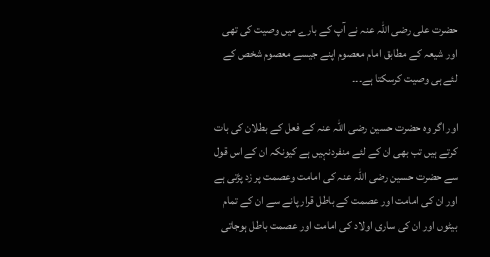حضرت علی رضی اللہ عنہ نے آپ کے بارے میں وصیت کی تھی اور شیعہ کے مطابق امام معصوم اپنے جیسے معصوم شخص کے لئے ہی وصیت کرسکتا ہے۔۔۔

اور اگر وہ حضرت حسین رضی اللہ عنہ کے فعل کے بطلان کی بات کرتے ہیں تب بھی ان کے لئے منفردنہیں ہے کیونکہ ان کے اس قول سے حضرت حسین رضی اللہ عنہ کی امامت وعصمت پر زد پڑتی ہے اور ان کی امامت اور عصمت کے باطل قرار پانے سے ان کے تمام بیٹوں اور ان کی ساری اولاد کی امامت اور عصمت باطل ہوجاتی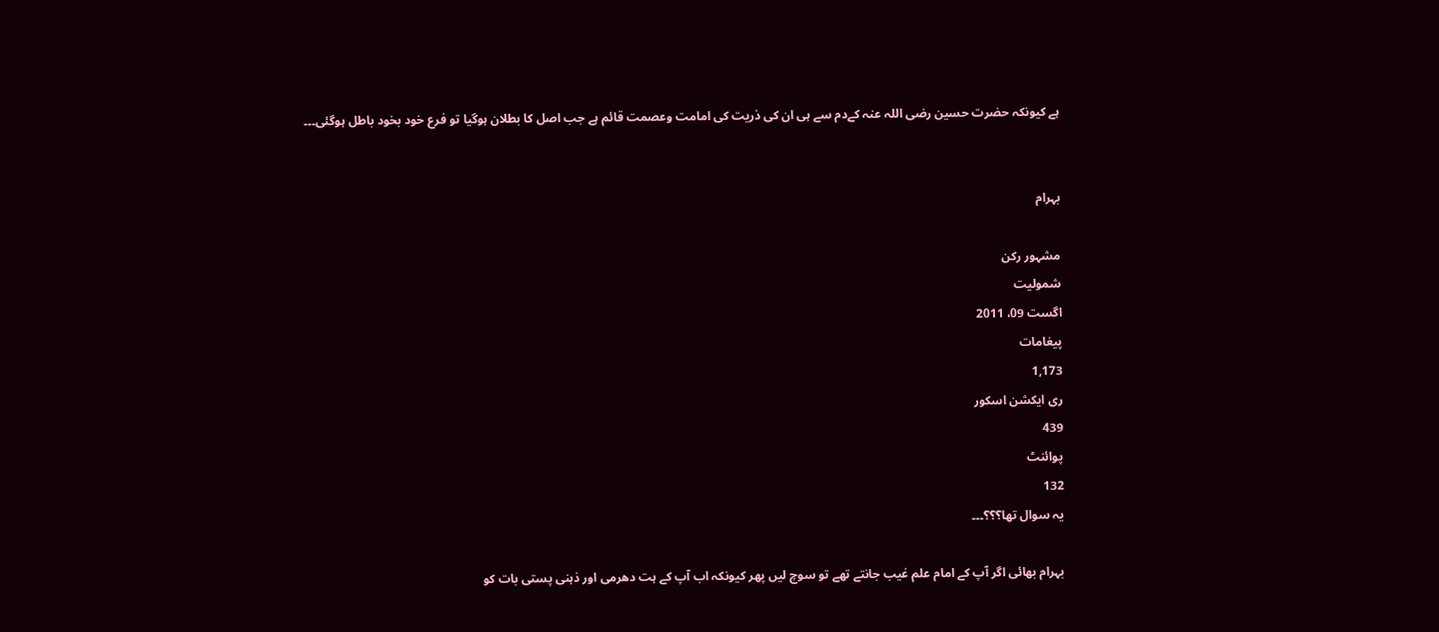ہے کیونکہ حضرت حسین رضی اللہ عنہ کےدم سے ہی ان کی ذریت کی امامت وعصمت قائم ہے جب اصل کا بطلان ہوگیا تو فرع خود بخود باطل ہوگئی۔۔۔


بہرام

مشہور رکن
شمولیت
اگست 09، 2011
پیغامات
1,173
ری ایکشن اسکور
439
پوائنٹ
132
یہ سوال تھا؟؟؟۔۔۔

بہرام بھائی اگر آپ کے امام علم غیب جانتے تھے تو سوچ لیں پھر کیونکہ اب آپ کے ہت دھرمی اور ذہنی پستی بات کو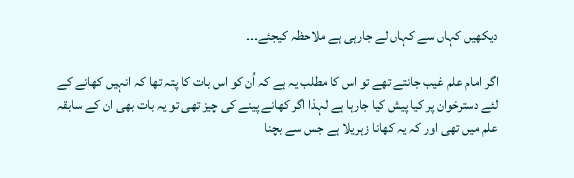دیکھیں کہاں سے کہاں لے جارہی ہے ملاحظہ کیجئے۔۔۔

اگر امام علم غیب جانتے تھے تو اس کا مطلب یہ ہے کہ اُن کو اس بات کا پتہ تھا کہ انہیں کھانے کے لئے دسترخوان پر کیا پیش کیا جارہا ہے لہذا اگر کھانے پینے کی چیز تھی تو یہ بات بھی ان کے سابقہ علم میں تھی اور کہ یہ کھانا زہریلا ہے جس سے بچنا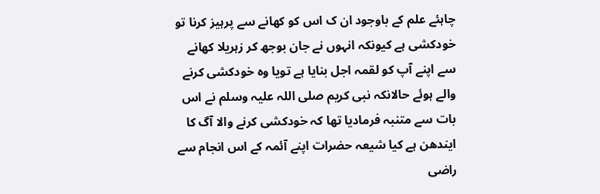چاہئے علم کے باوجود ان ک اس کو کھانے سے پرہیز کرنا تو خودکشی ہے کیونکہ انہوں نے جان بوجھ کر زہریلا کھانے سے اپنے آپ کو لقمہ اجل بنایا ہے تویا وہ خودکشی کرنے والے ہوئے حالانکہ نبی کریم صلی اللہ علیہ وسلم نے اس بات سے متنبہ فرمادیا تھا کہ خودکشی کرنے والا آگ کا ایندھن ہے کیا شیعہ حضرات اپنے آئمہ کے اس انجام سے راضی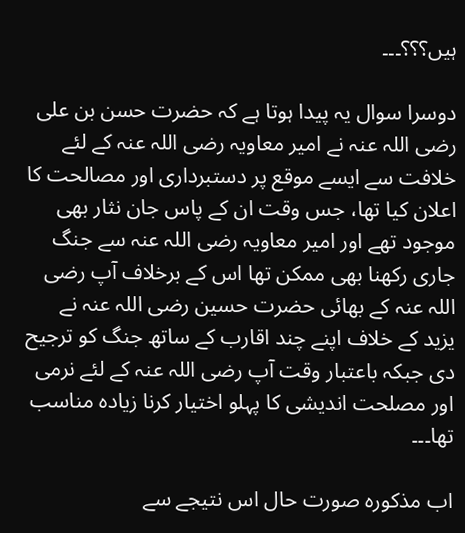ہیں؟؟؟۔۔۔

دوسرا سوال یہ پیدا ہوتا ہے کہ حضرت حسن بن علی رضی اللہ عنہ نے امیر معاویہ رضی اللہ عنہ کے لئے خلافت سے ایسے موقع پر دستبرداری اور مصالحت کا اعلان کیا تھا، جس وقت ان کے پاس جان نثار بھی موجود تھے اور امیر معاویہ رضی اللہ عنہ سے جنگ جاری رکھنا بھی ممکن تھا اس کے برخلاف آپ رضی اللہ عنہ کے بھائی حضرت حسین رضی اللہ عنہ نے یزید کے خلاف اپنے چند اقارب کے ساتھ جنگ کو ترجیح دی جبکہ باعتبار وقت آپ رضی اللہ عنہ کے لئے نرمی اور مصلحت اندیشی کا پہلو اختیار کرنا زیادہ مناسب تھا۔۔۔

اب مذکورہ صورت حال اس نتیجے سے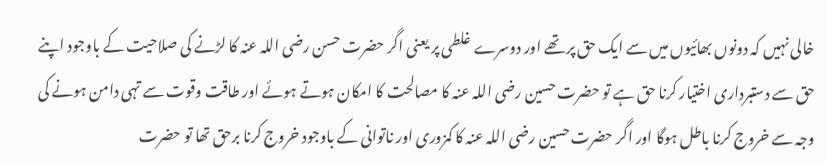خالی نہیں کہ دونوں بھائیوں میں سے ایک حق پر تھے اور دوسرے غلطی پر یعنی اگر حضرت حسن رضی اللہ عنہ کا لڑنے کی صلاحیت کے باوجود اپنے حق سے دستبرداری اختیار کرنا حق ہے تو حضرت حسین رضی اللہ عنہ کا مصالحت کا امکان ہوتے ہوئے اور طاقت وقوت سے تہی دامن ہونے کی وجہ سے خروج کرنا باطل ہوگا اور اگر حضرت حسین رضی اللہ عنہ کا کمزوری اور ناتوانی کے باوجود خروج کرنا برحق تھا تو حضرت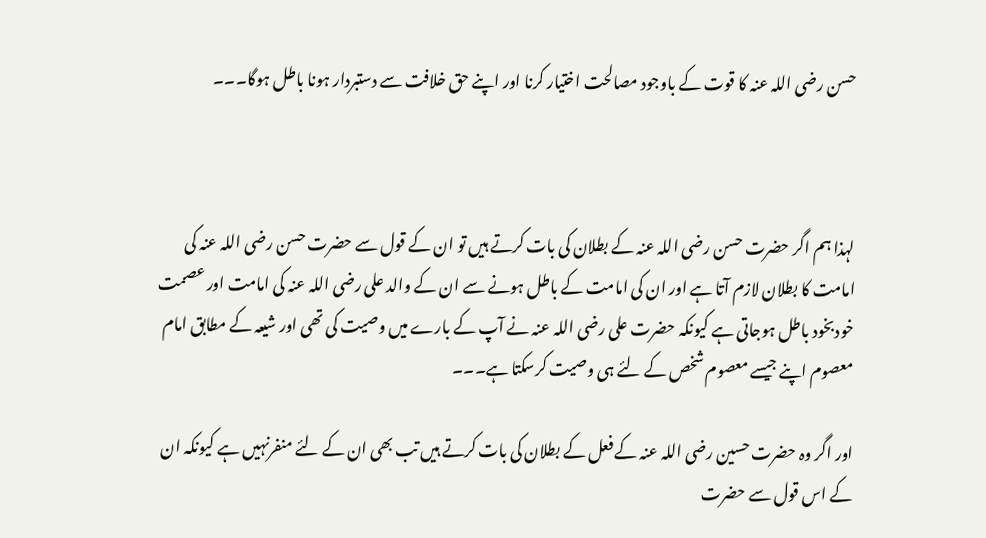حسن رضی اللہ عنہ کا قوت کے باوجود مصالحت اختیار کرنا اور اپنے حق خلافت سے دستبردار ہونا باطل ہوگا۔۔۔



لہذا ہم اگر حضرت حسن رضی اللہ عنہ کے بطلان کی بات کرتے ہیں تو ان کے قول سے حضرت حسن رضی اللہ عنہ کی امامت کا بطلان لازم آتا ہے اور ان کی امامت کے باطل ہونے سے ان کے والد علی رضی اللہ عنہ کی امامت اور عصمت خودبخود باطل ہوجاتی ہے کیونکہ حضرت علی رضی اللہ عنہ نے آپ کے بارے میں وصیت کی تھی اور شیعہ کے مطابق امام معصوم اپنے جیسے معصوم شخص کے لئے ہی وصیت کرسکتا ہے۔۔۔

اور اگر وہ حضرت حسین رضی اللہ عنہ کے فعل کے بطلان کی بات کرتے ہیں تب بھی ان کے لئے منفرنہیں ہے کیونکہ ان کے اس قول سے حضرت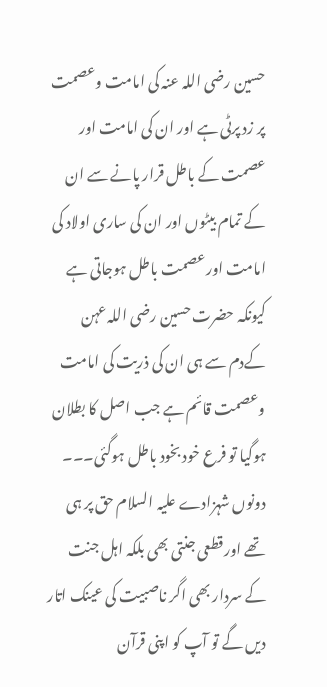حسین رضی اللہ عنہ کی امامت وعصمت پر زد پرٹی ہے اور ان کی امامت اور عصمت کے باطل قرار پانے سے ان کے تمام بیٹوں اور ان کی ساری اولاد کی امامت اور عصمت باطل ہوجاتی ہے کیونکہ حضرت حسین رضی اللہ عہن کےدم سے ہی ان کی ذریت کی امامت وعصمت قائم ہے جب اصل کا بطلان ہوگیا تو فرع خود بخود باطل ہوگئی۔۔۔
دونوں شہزادے علیہ السلام حق پر ہی تھے اور قطعی جنتی بھی بلکہ اہل جنت کے سردار بھی اگر ناصبیت کی عینک اتار دیں گے تو آپ کو اپنی قرآن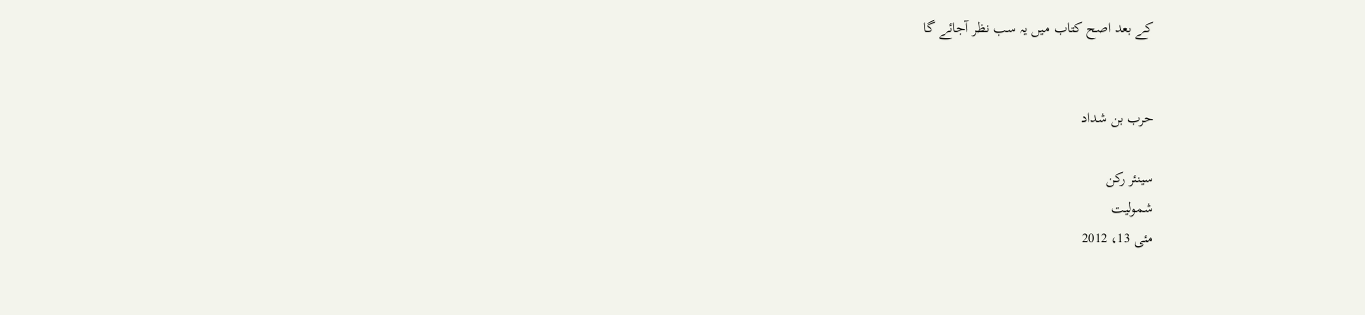کے بعد اصح کتاب میں یہ سب نظر آجائے گا


حرب بن شداد

سینئر رکن
شمولیت
مئی 13، 2012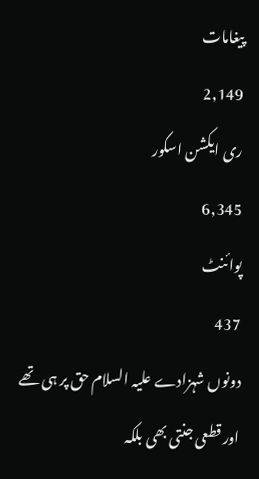پیغامات
2,149
ری ایکشن اسکور
6,345
پوائنٹ
437
دونوں شہزادے علیہ السلام حق پر ہی تھے اور قطعی جنتی بھی بلکہ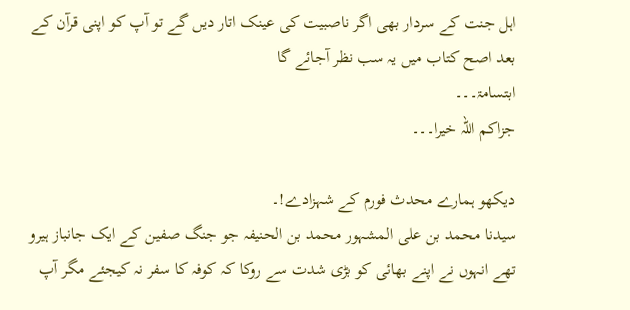اہل جنت کے سردار بھی اگر ناصبیت کی عینک اتار دیں گے تو آپ کو اپنی قرآن کے بعد اصح کتاب میں یہ سب نظر آجائے گا
ابتسامۃ۔۔۔
جزاکم اللہ خیرا۔۔۔

دیکھو ہمارے محدث فورم کے شہزادے!۔
سیدنا محمد بن علی المشہور محمد بن الحنیفہ جو جنگ صفین کے ایک جانباز ہیرو تھے انہوں نے اپنے بھائی کو بڑی شدت سے روکا کہ کوفہ کا سفر نہ کیجئے مگر آپ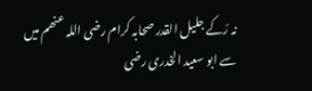نہ رُکے جلیل القدر صحابہ کرام رضی اللہ عنھم میں سے ابو سعید الخدری رضی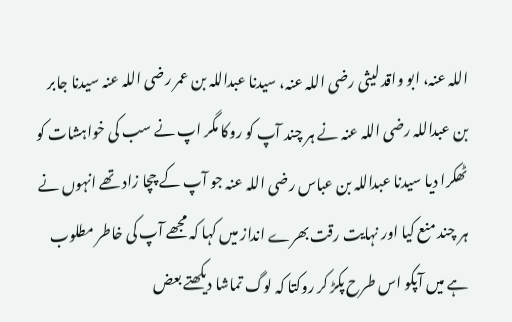اللہ عنہ، ابو واقد لیثی رضی اللہ عنہ، سیدنا عبداللہ بن عمر رضی اللہ عنہ سیدنا جابر بن عبداللہ رضی اللہ عنہ نے ہر چند آپ کو روکا مگر اپ نے سب کی خواہشات کو ٹھکرا دیا سیدنا عبداللہ بن عباس رضی اللہ عنہ جو آپ کے چچا زاد تھے انہوں نے ہر چند منع کیا اور نہایت رقت بھرے انداز میں کہا کہ مجھے آپ کی خاطر مطلوب ہے میں آپکو اس طرح پکڑ کر روکتا کہ لوگ تماشا دیکھتے بعض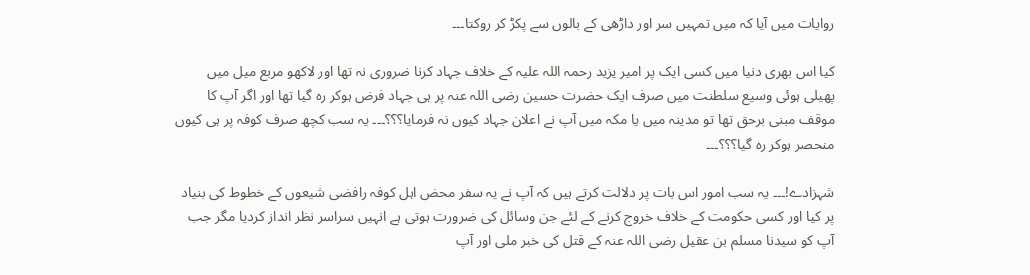روایات میں آیا کہ میں تمہیں سر اور داڑھی کے بالوں سے پکڑ کر روکتا۔۔۔

کیا اس بھری دنیا میں کسی ایک پر امیر یزید رحمہ اللہ علیہ کے خلاف جہاد کرنا ضروری نہ تھا اور لاکھو مربع میل میں پھیلی ہوئی وسیع سلطنت میں صرف ایک حضرت حسین رضی اللہ عنہ پر ہی جہاد فرض ہوکر رہ گیا تھا اور اگر آپ کا موقف مبنی برحق تھا تو مدینہ میں یا مکہ میں آپ نے اعلان جہاد کیوں نہ فرمایا؟؟؟۔۔۔ یہ سب کچھ صرف کوفہ پر ہی کیوں منحصر ہوکر رہ گیا؟؟؟۔۔۔

شہزادے!۔۔۔ یہ سب امور اس بات پر دلالت کرتے ہیں کہ آپ نے یہ سفر محض اہل کوفہ رافضی شیعوں کے خطوط کی بنیاد پر کیا اور کسی حکومت کے خلاف خروج کرنے کے لئے جن وسائل کی ضرورت ہوتی ہے انہیں سراسر نظر انداز کردیا مگر جب آپ کو سیدنا مسلم بن عقیل رضی اللہ عنہ کے قتل کی خبر ملی اور آپ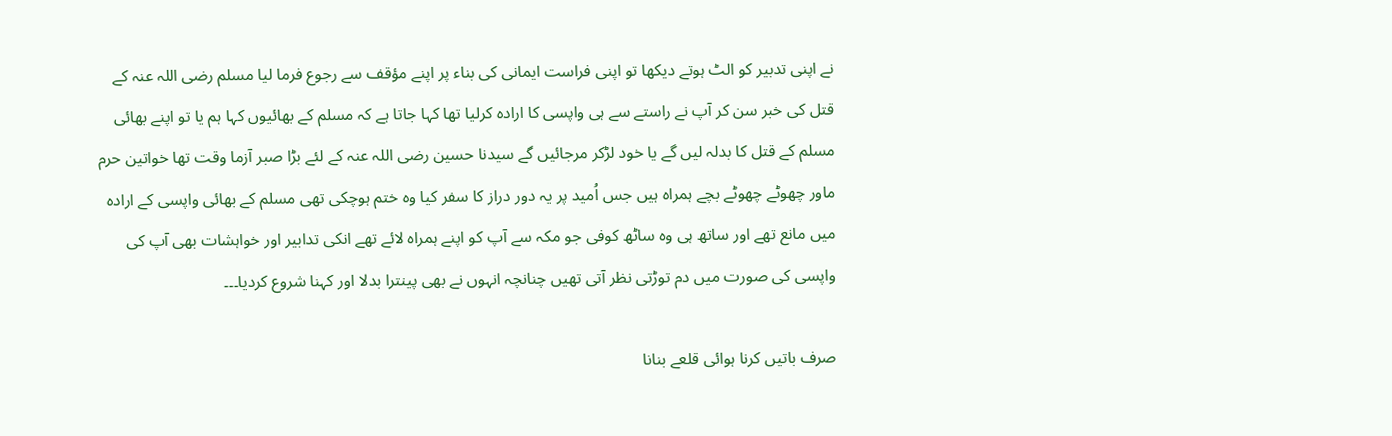نے اپنی تدبیر کو الٹ ہوتے دیکھا تو اپنی فراست ایمانی کی بناء پر اپنے مؤقف سے رجوع فرما لیا مسلم رضی اللہ عنہ کے قتل کی خبر سن کر آپ نے راستے سے ہی واپسی کا ارادہ کرلیا تھا کہا جاتا ہے کہ مسلم کے بھائیوں کہا ہم یا تو اپنے بھائی مسلم کے قتل کا بدلہ لیں گے یا خود لڑکر مرجائیں گے سیدنا حسین رضی اللہ عنہ کے لئے بڑا صبر آزما وقت تھا خواتین حرم ماور چھوٹے چھوٹے بچے ہمراہ ہیں جس اُمید پر یہ دور دراز کا سفر کیا وہ ختم ہوچکی تھی مسلم کے بھائی واپسی کے ارادہ میں مانع تھے اور ساتھ ہی وہ ساٹھ کوفی جو مکہ سے آپ کو اپنے ہمراہ لائے تھے انکی تدابیر اور خواہشات بھی آپ کی واپسی کی صورت میں دم توڑتی نظر آتی تھیں چنانچہ انہوں نے بھی پینترا بدلا اور کہنا شروع کردیا۔۔۔

صرف باتیں کرنا ہوائی قلعے بنانا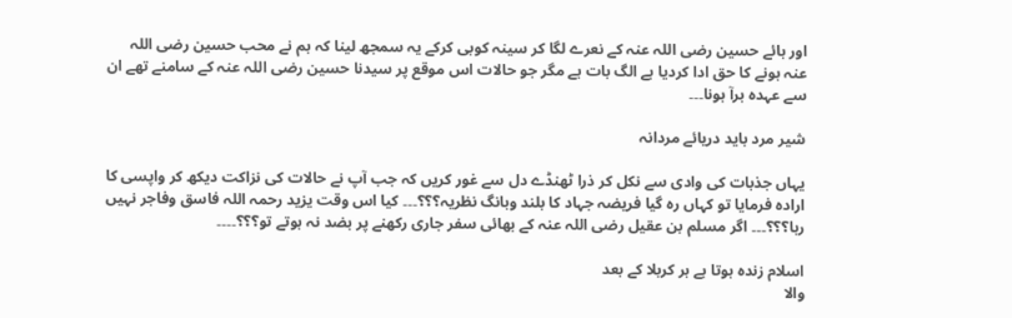اور ہائے حسین رضی اللہ عنہ کے نعرے لگا کر سینہ کوبی کرکے یہ سمجھ لینا کہ ہم نے محب حسین رضی اللہ عنہ ہونے کا حق ادا کردیا ہے الگ بات ہے مگر جو حالات اس موقع پر سیدنا حسین رضی اللہ عنہ کے سامنے تھے ان سے عہدہ برآ ہونا۔۔۔

شیر مرد باید دریائے مردانہ

یہاں جذبات کی وادی سے نکل کر ذرا ٹھنڈے دل سے غور کریں کہ جب آپ نے حالات کی نزاکت دیکھ کر واپسی کا ارادہ فرمایا تو کہاں رہ گیا فریضہ جہاد کا بلند وبانگ نظریہ؟؟؟۔۔۔ کیا اس وقت یزید رحمہ اللہ فاسق وفاجر نہیں رہا؟؟؟۔۔۔ اگر مسلم بن عقیل رضی اللہ عنہ کے بھائی سفر جاری رکھنے پر بضد نہ ہوتے تو؟؟؟۔۔۔۔

اسلام زندہ ہوتا ہے ہر کربلا کے بعد
والا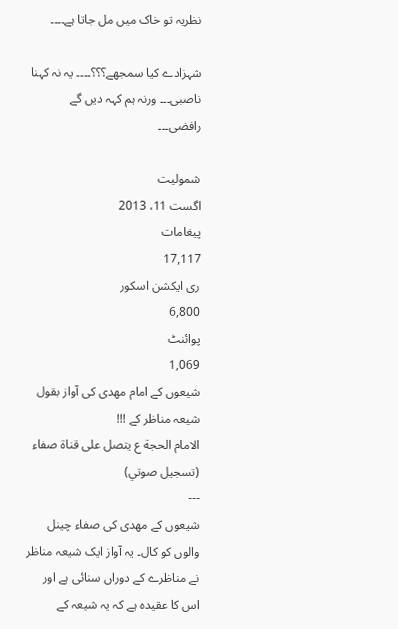نظریہ تو خاک میں مل جاتا ہے۔۔۔۔

شہزادے کیا سمجھے؟؟؟۔۔۔۔ یہ نہ کہنا ناصبی۔۔۔ ورنہ ہم کہہ دیں گے رافضی۔۔۔

شمولیت
اگست 11، 2013
پیغامات
17,117
ری ایکشن اسکور
6,800
پوائنٹ
1,069
شیعوں کے امام مھدی کی آواز بقول شیعہ مناظر کے !!!
الامام الحجة ع يتصل على قناة صفاء (تسجيل صوتي)
---
شیعوں کے مھدی کی صفاء چینل والوں کو کال۔ یہ آواز ایک شیعہ مناظر نے مناظرے کے دوراں سنائی ہے اور اس کا عقیدہ ہے کہ یہ شیعہ کے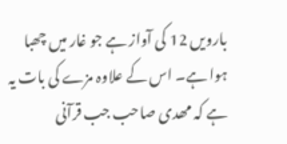بارویں 12 کی آواز ہے جو غار میں چھبا ہوا ہے۔ اس کے علاوہ مزے کی بات یہ ہے کہ مھدی صاحب جب قرآنی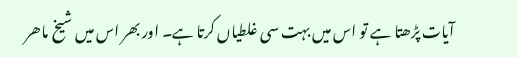آیات پڑھتا ہے تو اس میں بہت سی غلطیاں کرتا ہے۔ اور بھر اس میں شیخ ماھر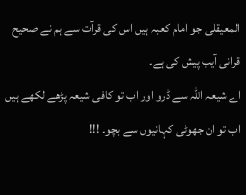المعیقلی جو امام کعبہ ہیں اس کی قرآت سے ہم نے صحیح قرانی آیب پیش کی ہے۔
اے شیعہ اللہ سے ڈرو اور اب تو کافی شیعہ پڑھے لکھے ہیں اب تو ان جھوٹی کہانیوں سے بچو۔ !!!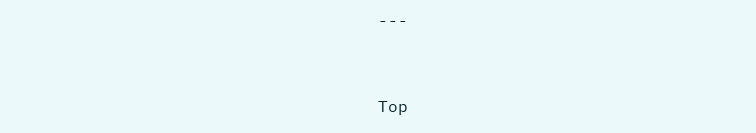---


Top